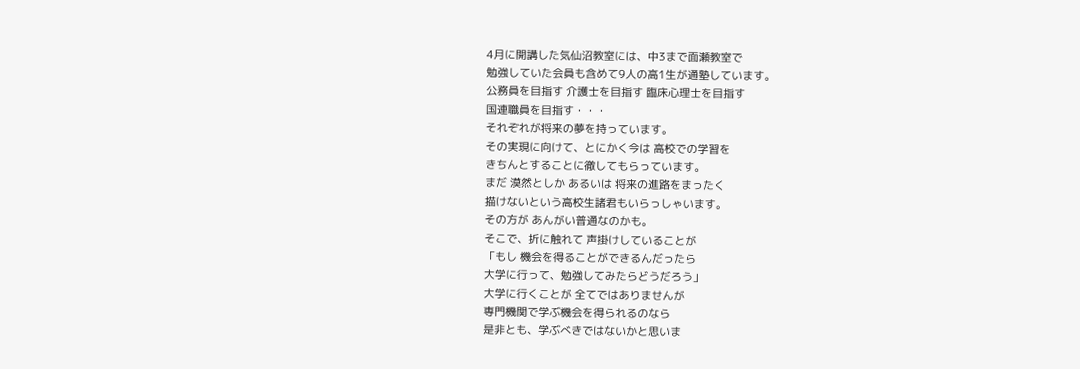4月に開講した気仙沼教室には、中3まで面瀬教室で
勉強していた会員も含めて9人の高1生が通塾しています。
公務員を目指す 介護士を目指す 臨床心理士を目指す
国連職員を目指す・・・
それぞれが将来の夢を持っています。
その実現に向けて、とにかく今は 高校での学習を
きちんとすることに徹してもらっています。
まだ 漠然としか あるいは 将来の進路をまったく
描けないという高校生諸君もいらっしゃいます。
その方が あんがい普通なのかも。
そこで、折に触れて 声掛けしていることが
「もし 機会を得ることができるんだったら
大学に行って、勉強してみたらどうだろう」
大学に行くことが 全てではありませんが
専門機関で学ぶ機会を得られるのなら
是非とも、学ぶべきではないかと思いま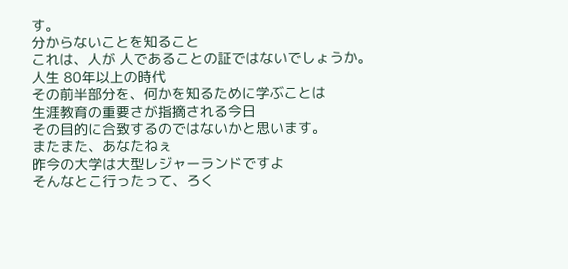す。
分からないことを知ること
これは、人が 人であることの証ではないでしょうか。
人生 80年以上の時代
その前半部分を、何かを知るために学ぶことは
生涯教育の重要さが指摘される今日
その目的に合致するのではないかと思います。
またまた、あなたねぇ
昨今の大学は大型レジャーランドですよ
そんなとこ行ったって、ろく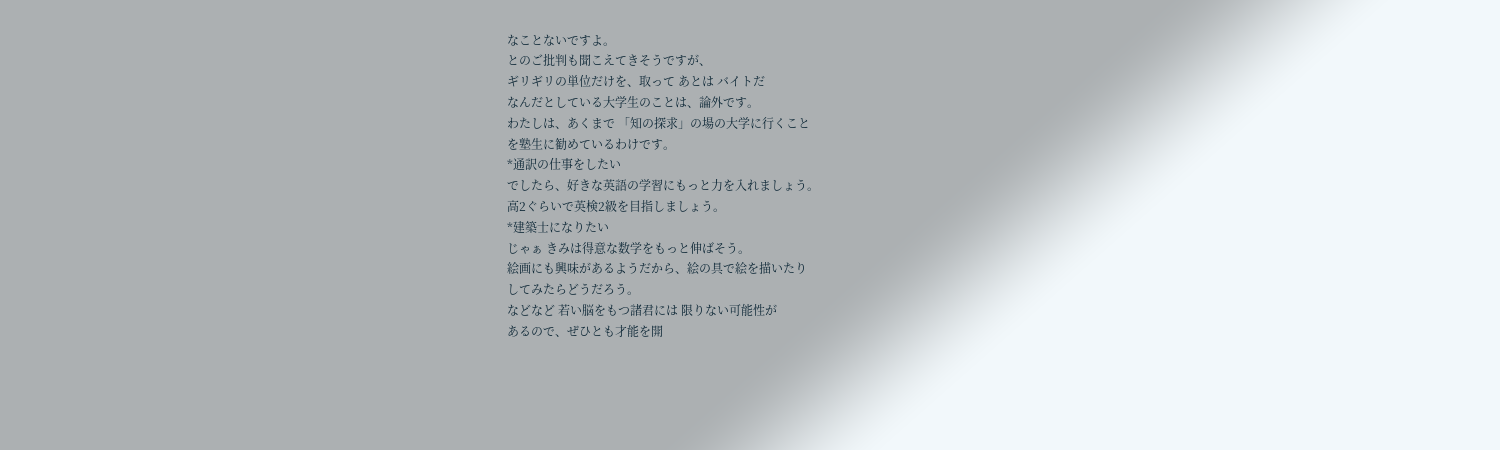なことないですよ。
とのご批判も聞こえてきそうですが、
ギリギリの単位だけを、取って あとは バイトだ
なんだとしている大学生のことは、論外です。
わたしは、あくまで 「知の探求」の場の大学に行くこと
を塾生に勧めているわけです。
*通訳の仕事をしたい
でしたら、好きな英語の学習にもっと力を入れましょう。
高2ぐらいで英検2級を目指しましょう。
*建築士になりたい
じゃぁ きみは得意な数学をもっと伸ばそう。
絵画にも興味があるようだから、絵の具で絵を描いたり
してみたらどうだろう。
などなど 若い脳をもつ諸君には 限りない可能性が
あるので、ぜひとも才能を開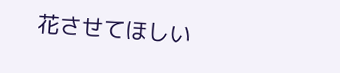花させてほしい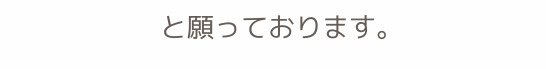と願っております。